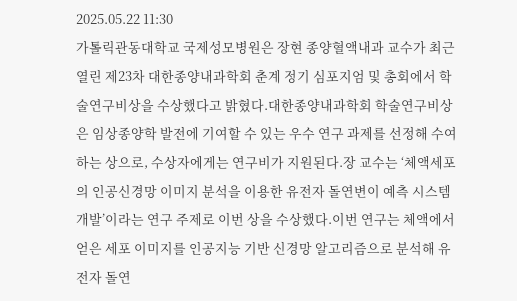2025.05.22 11:30
가톨릭관동대학교 국제성모병원은 장현 종양혈액내과 교수가 최근 열린 제23차 대한종양내과학회 춘계 정기 심포지엄 및 총회에서 학술연구비상을 수상했다고 밝혔다.대한종양내과학회 학술연구비상은 임상종양학 발전에 기여할 수 있는 우수 연구 과제를 선정해 수여하는 상으로, 수상자에게는 연구비가 지원된다.장 교수는 ‘체액세포의 인공신경망 이미지 분석을 이용한 유전자 돌연변이 예측 시스템 개발’이라는 연구 주제로 이번 상을 수상했다.이번 연구는 체액에서 얻은 세포 이미지를 인공지능 기반 신경망 알고리즘으로 분석해 유전자 돌연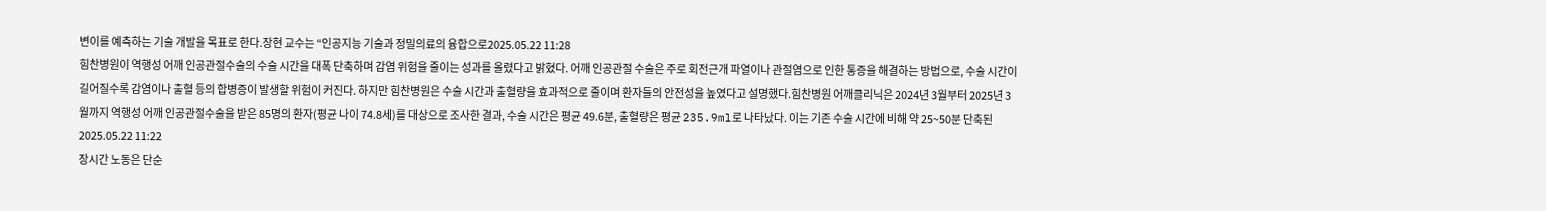변이를 예측하는 기술 개발을 목표로 한다.장현 교수는 “인공지능 기술과 정밀의료의 융합으로2025.05.22 11:28
힘찬병원이 역행성 어깨 인공관절수술의 수술 시간을 대폭 단축하며 감염 위험을 줄이는 성과를 올렸다고 밝혔다. 어깨 인공관절 수술은 주로 회전근개 파열이나 관절염으로 인한 통증을 해결하는 방법으로, 수술 시간이 길어질수록 감염이나 출혈 등의 합병증이 발생할 위험이 커진다. 하지만 힘찬병원은 수술 시간과 출혈량을 효과적으로 줄이며 환자들의 안전성을 높였다고 설명했다.힘찬병원 어깨클리닉은 2024년 3월부터 2025년 3월까지 역행성 어깨 인공관절수술을 받은 85명의 환자(평균 나이 74.8세)를 대상으로 조사한 결과, 수술 시간은 평균 49.6분, 출혈량은 평균 235.9ml로 나타났다. 이는 기존 수술 시간에 비해 약 25~50분 단축된2025.05.22 11:22
장시간 노동은 단순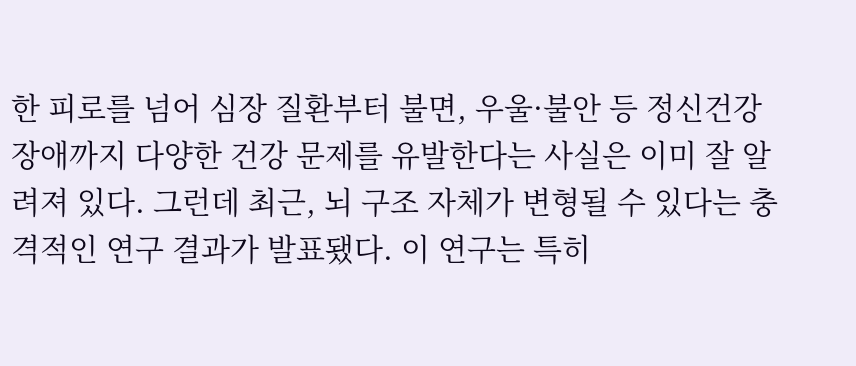한 피로를 넘어 심장 질환부터 불면, 우울·불안 등 정신건강 장애까지 다양한 건강 문제를 유발한다는 사실은 이미 잘 알려져 있다. 그런데 최근, 뇌 구조 자체가 변형될 수 있다는 충격적인 연구 결과가 발표됐다. 이 연구는 특히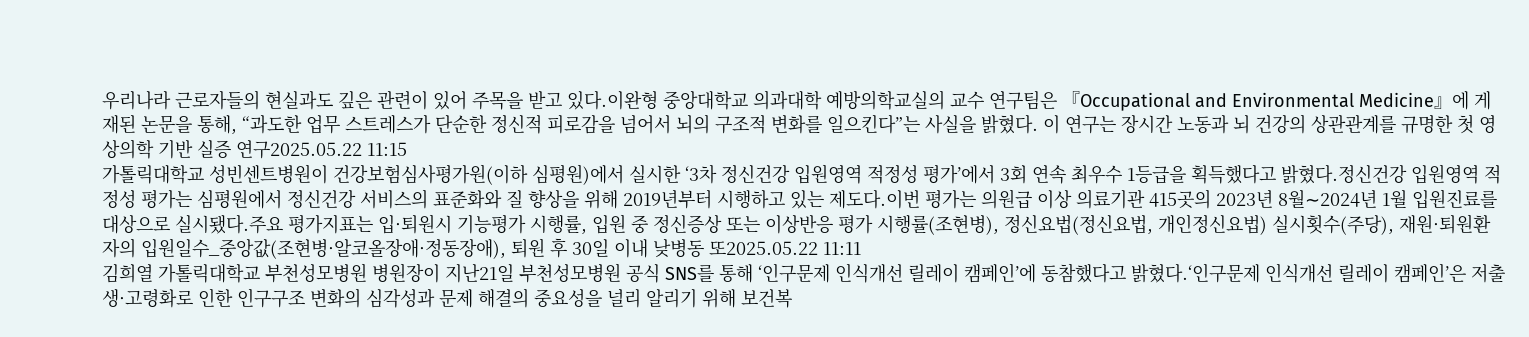우리나라 근로자들의 현실과도 깊은 관련이 있어 주목을 받고 있다.이완형 중앙대학교 의과대학 예방의학교실의 교수 연구팀은 『Occupational and Environmental Medicine』에 게재된 논문을 통해, “과도한 업무 스트레스가 단순한 정신적 피로감을 넘어서 뇌의 구조적 변화를 일으킨다”는 사실을 밝혔다. 이 연구는 장시간 노동과 뇌 건강의 상관관계를 규명한 첫 영상의학 기반 실증 연구2025.05.22 11:15
가톨릭대학교 성빈센트병원이 건강보험심사평가원(이하 심평원)에서 실시한 ‘3차 정신건강 입원영역 적정성 평가’에서 3회 연속 최우수 1등급을 획득했다고 밝혔다.정신건강 입원영역 적정성 평가는 심평원에서 정신건강 서비스의 표준화와 질 향상을 위해 2019년부터 시행하고 있는 제도다.이번 평가는 의원급 이상 의료기관 415곳의 2023년 8월∼2024년 1월 입원진료를 대상으로 실시됐다.주요 평가지표는 입·퇴원시 기능평가 시행률, 입원 중 정신증상 또는 이상반응 평가 시행률(조현병), 정신요법(정신요법, 개인정신요법) 실시횟수(주당), 재원·퇴원환자의 입원일수_중앙값(조현병·알코올장애·정동장애), 퇴원 후 30일 이내 낮병동 또2025.05.22 11:11
김희열 가톨릭대학교 부천성모병원 병원장이 지난21일 부천성모병원 공식 SNS를 통해 ‘인구문제 인식개선 릴레이 캠페인’에 동참했다고 밝혔다.‘인구문제 인식개선 릴레이 캠페인’은 저출생·고령화로 인한 인구구조 변화의 심각성과 문제 해결의 중요성을 널리 알리기 위해 보건복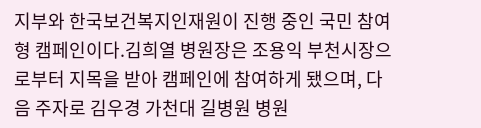지부와 한국보건복지인재원이 진행 중인 국민 참여형 캠페인이다.김희열 병원장은 조용익 부천시장으로부터 지목을 받아 캠페인에 참여하게 됐으며, 다음 주자로 김우경 가천대 길병원 병원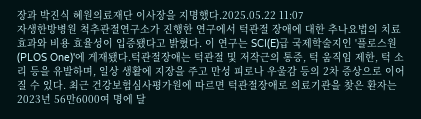장과 박진식 혜원의료재단 이사장을 지명했다.2025.05.22 11:07
자생한방병원 척추관절연구소가 진행한 연구에서 턱관절 장애에 대한 추나요법의 치료 효과와 비용 효율성이 입증됐다고 밝혔다. 이 연구는 SCI(E)급 국제학술지인 '플로스원(PLOS One)'에 게재됐다.턱관절장애는 턱관절 및 저작근의 통증, 턱 움직임 제한, 턱 소리 등을 유발하며, 일상 생활에 지장을 주고 만성 피로나 우울감 등의 2차 증상으로 이어질 수 있다. 최근 건강보험심사평가원에 따르면 턱관절장애로 의료기관을 찾은 환자는 2023년 56만6000여 명에 달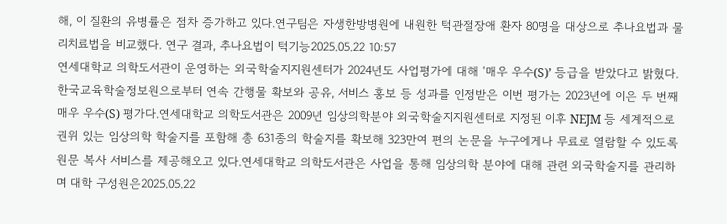해, 이 질환의 유병률은 점차 증가하고 있다.연구팀은 자생한방병원에 내원한 턱관절장애 환자 80명을 대상으로 추나요법과 물리치료법을 비교했다. 연구 결과, 추나요법이 턱기능2025.05.22 10:57
연세대학교 의학도서관이 운영하는 외국학술지지원센터가 2024년도 사업평가에 대해 ‘매우 우수(S)’ 등급을 받았다고 밝혔다.한국교육학술정보원으로부터 연속 간행물 확보와 공유, 서비스 홍보 등 성과를 인정받은 이번 평가는 2023년에 이은 두 번째 매우 우수(S) 평가다.연세대학교 의학도서관은 2009년 임상의학분야 외국학술지지원센터로 지정된 이후 NEJM 등 세계적으로 권위 있는 임상의학 학술지를 포함해 총 631종의 학술지를 확보해 323만여 편의 논문을 누구에게나 무료로 열람할 수 있도록 원문 복사 서비스를 제공해오고 있다.연세대학교 의학도서관은 사업을 통해 임상의학 분야에 대해 관련 외국학술지를 관리하며 대학 구성원은2025.05.22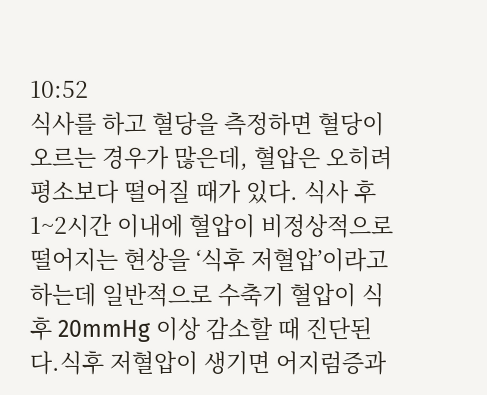10:52
식사를 하고 혈당을 측정하면 혈당이 오르는 경우가 많은데, 혈압은 오히려 평소보다 떨어질 때가 있다. 식사 후 1~2시간 이내에 혈압이 비정상적으로 떨어지는 현상을 ‘식후 저혈압’이라고 하는데 일반적으로 수축기 혈압이 식후 20mmHg 이상 감소할 때 진단된다.식후 저혈압이 생기면 어지럼증과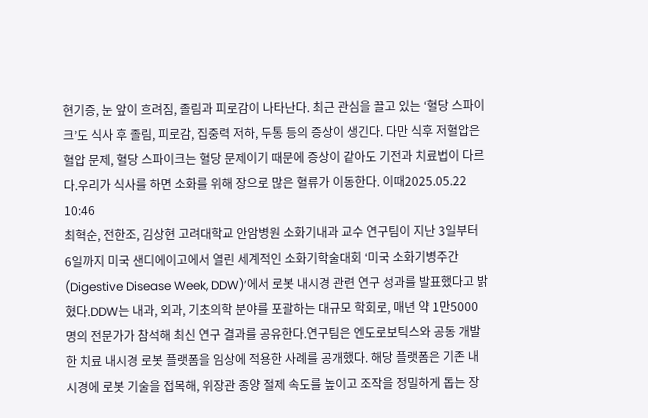현기증, 눈 앞이 흐려짐, 졸림과 피로감이 나타난다. 최근 관심을 끌고 있는 ‘혈당 스파이크’도 식사 후 졸림, 피로감, 집중력 저하, 두통 등의 증상이 생긴다. 다만 식후 저혈압은 혈압 문제, 혈당 스파이크는 혈당 문제이기 때문에 증상이 같아도 기전과 치료법이 다르다.우리가 식사를 하면 소화를 위해 장으로 많은 혈류가 이동한다. 이때2025.05.22 10:46
최혁순, 전한조, 김상현 고려대학교 안암병원 소화기내과 교수 연구팀이 지난 3일부터 6일까지 미국 샌디에이고에서 열린 세계적인 소화기학술대회 ‘미국 소화기병주간(Digestive Disease Week, DDW)’에서 로봇 내시경 관련 연구 성과를 발표했다고 밝혔다.DDW는 내과, 외과, 기초의학 분야를 포괄하는 대규모 학회로, 매년 약 1만5000명의 전문가가 참석해 최신 연구 결과를 공유한다.연구팀은 엔도로보틱스와 공동 개발한 치료 내시경 로봇 플랫폼을 임상에 적용한 사례를 공개했다. 해당 플랫폼은 기존 내시경에 로봇 기술을 접목해, 위장관 종양 절제 속도를 높이고 조작을 정밀하게 돕는 장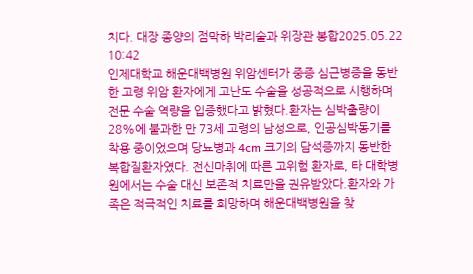치다. 대장 종양의 점막하 박리술과 위장관 봉합2025.05.22 10:42
인제대학교 해운대백병원 위암센터가 중증 심근병증을 동반한 고령 위암 환자에게 고난도 수술을 성공적으로 시행하며 전문 수술 역량을 입증했다고 밝혔다.환자는 심박출량이 28%에 불과한 만 73세 고령의 남성으로, 인공심박동기를 착용 중이었으며 당뇨병과 4cm 크기의 담석증까지 동반한 복합질환자였다. 전신마취에 따른 고위험 환자로, 타 대학병원에서는 수술 대신 보존적 치료만을 권유받았다.환자와 가족은 적극적인 치료를 희망하며 해운대백병원을 찾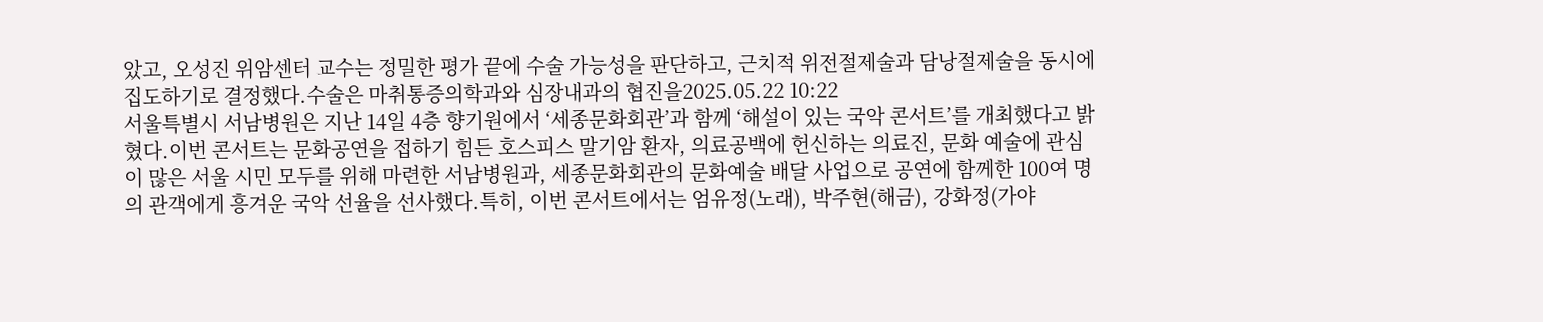았고, 오성진 위암센터 교수는 정밀한 평가 끝에 수술 가능성을 판단하고, 근치적 위전절제술과 담낭절제술을 동시에 집도하기로 결정했다.수술은 마취통증의학과와 심장내과의 협진을2025.05.22 10:22
서울특별시 서남병원은 지난 14일 4층 향기원에서 ‘세종문화회관’과 함께 ‘해설이 있는 국악 콘서트’를 개최했다고 밝혔다.이번 콘서트는 문화공연을 접하기 힘든 호스피스 말기암 환자, 의료공백에 헌신하는 의료진, 문화 예술에 관심이 많은 서울 시민 모두를 위해 마련한 서남병원과, 세종문화회관의 문화예술 배달 사업으로 공연에 함께한 100여 명의 관객에게 흥겨운 국악 선율을 선사했다.특히, 이번 콘서트에서는 엄유정(노래), 박주현(해금), 강화정(가야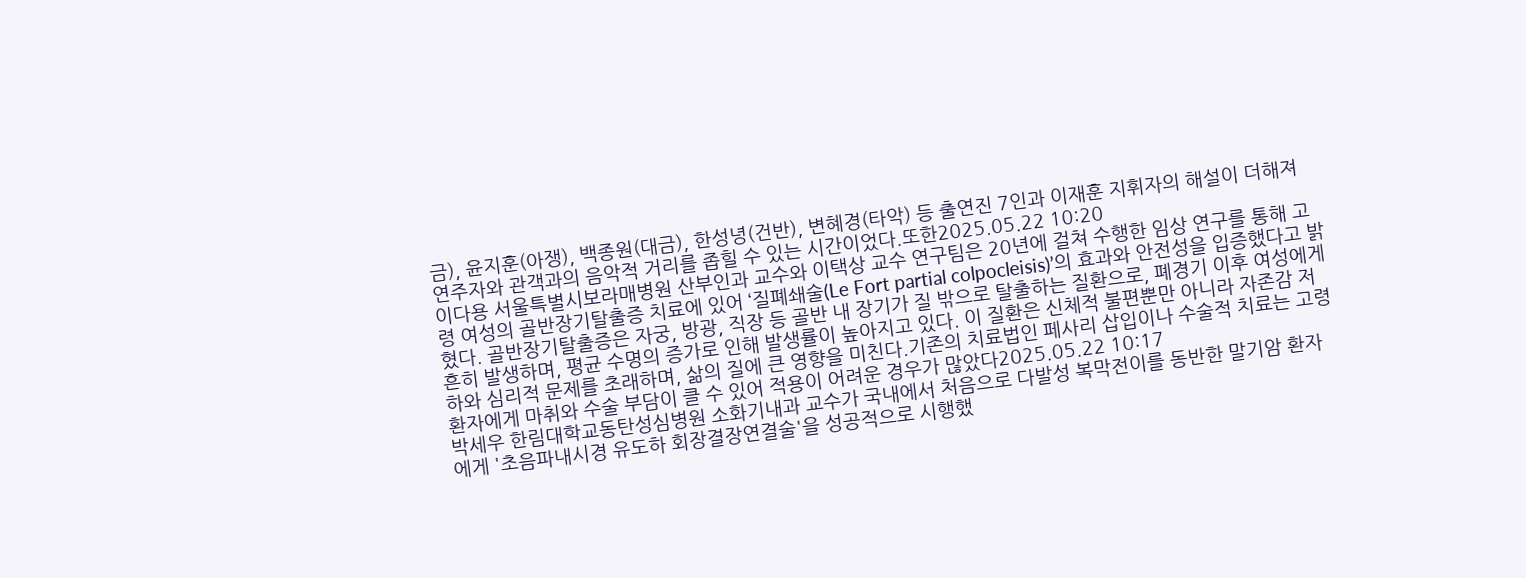금), 윤지훈(아쟁), 백종원(대금), 한성녕(건반), 변혜경(타악) 등 출연진 7인과 이재훈 지휘자의 해설이 더해져 연주자와 관객과의 음악적 거리를 좁힐 수 있는 시간이었다.또한2025.05.22 10:20
이다용 서울특별시보라매병원 산부인과 교수와 이택상 교수 연구팀은 20년에 걸쳐 수행한 임상 연구를 통해 고령 여성의 골반장기탈출증 치료에 있어 ‘질폐쇄술(Le Fort partial colpocleisis)’의 효과와 안전성을 입증했다고 밝혔다. 골반장기탈출증은 자궁, 방광, 직장 등 골반 내 장기가 질 밖으로 탈출하는 질환으로, 폐경기 이후 여성에게 흔히 발생하며, 평균 수명의 증가로 인해 발생률이 높아지고 있다. 이 질환은 신체적 불편뿐만 아니라 자존감 저하와 심리적 문제를 초래하며, 삶의 질에 큰 영향을 미친다.기존의 치료법인 페사리 삽입이나 수술적 치료는 고령 환자에게 마취와 수술 부담이 클 수 있어 적용이 어려운 경우가 많았다2025.05.22 10:17
박세우 한림대학교동탄성심병원 소화기내과 교수가 국내에서 처음으로 다발성 복막전이를 동반한 말기암 환자에게 '초음파내시경 유도하 회장결장연결술'을 성공적으로 시행했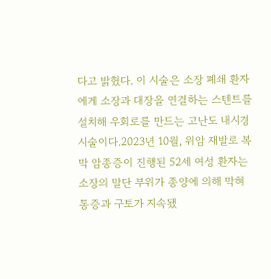다고 밝혔다. 이 시술은 소장 폐쇄 환자에게 소장과 대장을 연결하는 스텐트를 설치해 우회로를 만드는 고난도 내시경 시술이다.2023년 10월, 위암 재발로 복막 암종증이 진행된 52세 여성 환자는 소장의 말단 부위가 종양에 의해 막혀 통증과 구토가 지속됐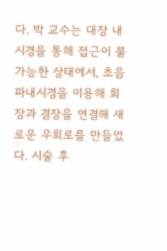다. 박 교수는 대장 내시경을 통해 접근이 불가능한 상태에서, 초음파내시경을 이용해 회장과 결장을 연결해 새로운 우회로를 만들었다. 시술 후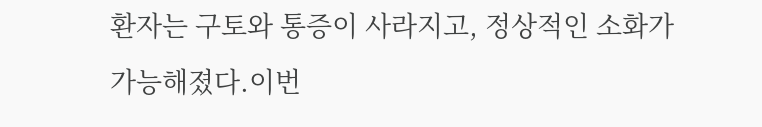환자는 구토와 통증이 사라지고, 정상적인 소화가 가능해졌다.이번